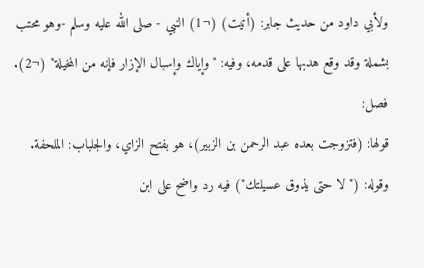ولأبي داود من حديث جابر: (أتيت) (¬1) النبي - صلى الله عليه وسلم -وهو محتب بشملة وقد وقع هدبها على قدمه، وفيه: "وإياك وإسبال الإزار فإنه من المخيلة" (¬2).
فصل:
قولها: (فتزوجت بعده عبد الرحمن بن الزبير)، هو بفتح الزاي، والجلباب: الملحفة.
وقوله: ("لا حتى يذوق عسيلتك") فيه رد واضح على ابن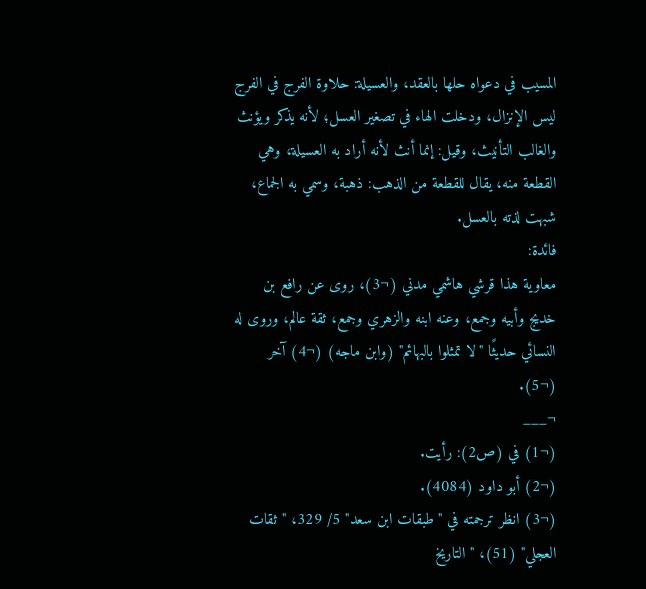المسيب في دعواه حلها بالعقد، والعسيلة: حلاوة الفرج في الفرج ليس الإنزال، ودخلت الهاء في تصغير العسل؛ لأنه يذكر ويؤنث والغالب التأنيث، وقيل: إنما أنث لأنه أراد به العسيلة، وهي القطعة منه، يقال للقطعة من الذهب: ذهبة، وسمي به الجماع، شبهت لذته بالعسل.
فائدة:
معاوية هذا قرشي هاشمي مدني (¬3)، روى عن رافع بن خديج وأبيه وجمع، وعنه ابنه والزهري وجمع، ثقة عالم، وروى له النسائي حديثًا "لا تمثلوا بالبهائم" (وابن ماجه) (¬4) آخر (¬5).
¬___
(¬1) في (ص2): رأيت.
(¬2) أبو داود (4084).
(¬3) انظر ترجمته في "طبقات ابن سعد" 5/ 329، "ثقات العجلي" (51)، "التاريخ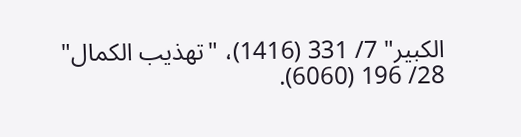الكبير" 7/ 331 (1416)، "تهذيب الكمال" 28/ 196 (6060).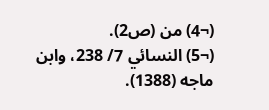(¬4) من (ص2).
(¬5) النسائي 7/ 238، وابن ماجه (1388).